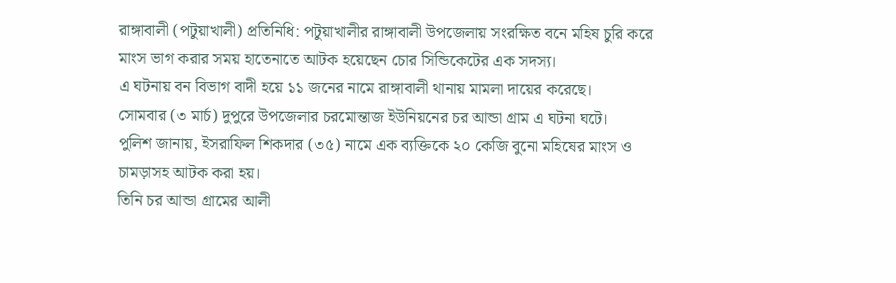রাঙ্গাবালী (পটুয়াখালী) প্রতিনিধি: পটুয়াখালীর রাঙ্গাবালী উপজেলায় সংরক্ষিত বনে মহিষ চুরি করে মাংস ভাগ করার সময় হাতেনাতে আটক হয়েছেন চোর সিন্ডিকেটের এক সদস্য।
এ ঘটনায় বন বিভাগ বাদী হয়ে ১১ জনের নামে রাঙ্গাবালী থানায় মামলা দায়ের করেছে।
সোমবার (৩ মার্চ) দুপুরে উপজেলার চরমোন্তাজ ইউনিয়নের চর আন্ডা গ্রাম এ ঘটনা ঘটে।
পুলিশ জানায়, ইসরাফিল শিকদার (৩৫) নামে এক ব্যক্তিকে ২০ কেজি বুনো মহিষের মাংস ও চামড়াসহ আটক করা হয়।
তিনি চর আন্ডা গ্রামের আলী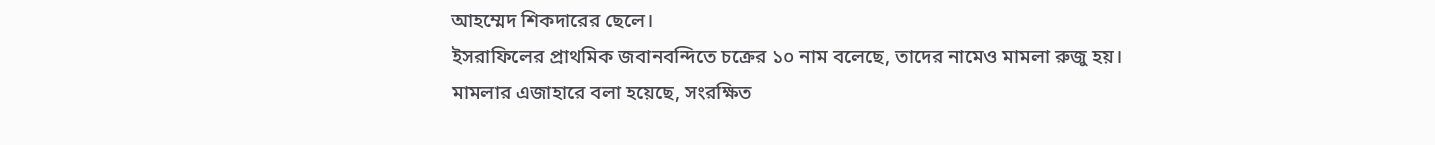আহম্মেদ শিকদারের ছেলে।
ইসরাফিলের প্রাথমিক জবানবন্দিতে চক্রের ১০ নাম বলেছে, তাদের নামেও মামলা রুজু হয়।
মামলার এজাহারে বলা হয়েছে, সংরক্ষিত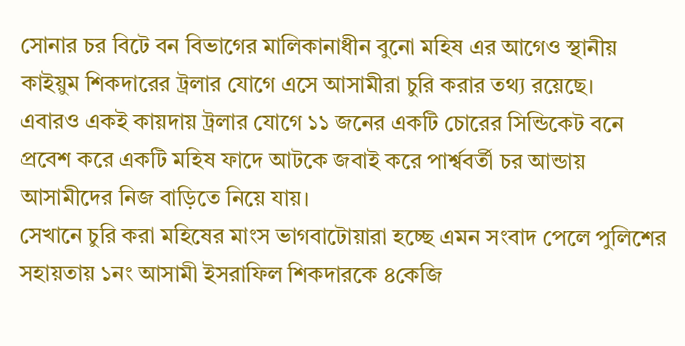সোনার চর বিটে বন বিভাগের মালিকানাধীন বুনো মহিষ এর আগেও স্থানীয় কাইয়ুম শিকদারের ট্রলার যোগে এসে আসামীরা চুরি করার তথ্য রয়েছে।
এবারও একই কায়দায় ট্রলার যোগে ১১ জনের একটি চোরের সিন্ডিকেট বনে প্রবেশ করে একটি মহিষ ফাদে আটকে জবাই করে পার্শ্ববর্তী চর আন্ডায় আসামীদের নিজ বাড়িতে নিয়ে যায়।
সেখানে চুরি করা মহিষের মাংস ভাগবাটোয়ারা হচ্ছে এমন সংবাদ পেলে পুলিশের সহায়তায় ১নং আসামী ইসরাফিল শিকদারকে ৪কেজি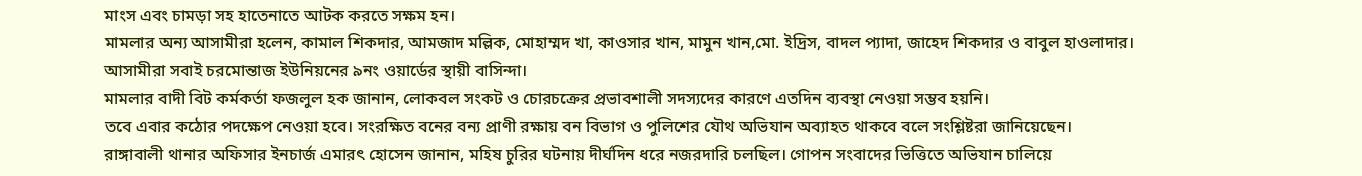মাংস এবং চামড়া সহ হাতেনাতে আটক করতে সক্ষম হন।
মামলার অন্য আসামীরা হলেন, কামাল শিকদার, আমজাদ মল্লিক, মোহাম্মদ খা, কাওসার খান, মামুন খান,মো. ইদ্রিস, বাদল প্যাদা, জাহেদ শিকদার ও বাবুল হাওলাদার। আসামীরা সবাই চরমোন্তাজ ইউনিয়নের ৯নং ওয়ার্ডের স্থায়ী বাসিন্দা।
মামলার বাদী বিট কর্মকর্তা ফজলুল হক জানান, লোকবল সংকট ও চোরচক্রের প্রভাবশালী সদস্যদের কারণে এতদিন ব্যবস্থা নেওয়া সম্ভব হয়নি।
তবে এবার কঠোর পদক্ষেপ নেওয়া হবে। সংরক্ষিত বনের বন্য প্রাণী রক্ষায় বন বিভাগ ও পুলিশের যৌথ অভিযান অব্যাহত থাকবে বলে সংশ্লিষ্টরা জানিয়েছেন।
রাঙ্গাবালী থানার অফিসার ইনচার্জ এমারৎ হোসেন জানান, মহিষ চুরির ঘটনায় দীর্ঘদিন ধরে নজরদারি চলছিল। গোপন সংবাদের ভিত্তিতে অভিযান চালিয়ে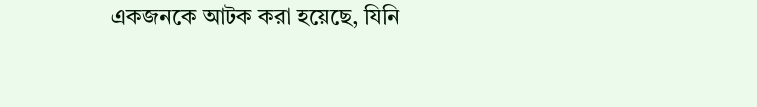একজনকে আটক করা হয়েছে, যিনি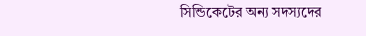সিন্ডিকেটের অন্য সদস্যদের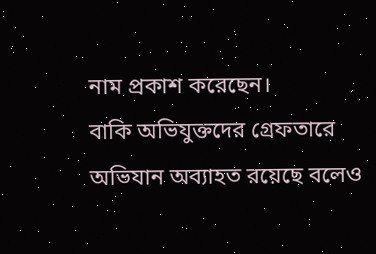নাম প্রকাশ করেছেন।
বাকি অভিযুক্তদের গ্রেফতারে অভিযান অব্যাহত রয়েছে বলেও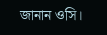জানান ওসি।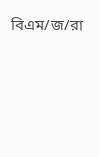বিএম/জ/রা